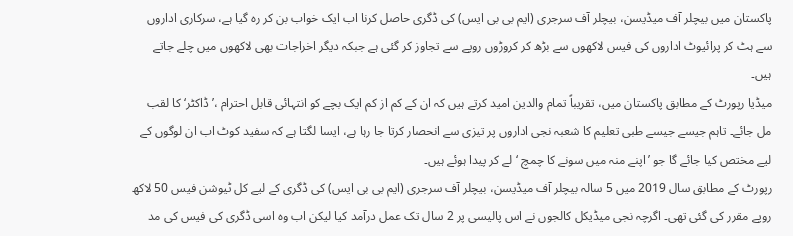پاکستان میں بیچلر آف میڈیسن، بیچلر آف سرجری (ایم بی بی ایس) کی ڈگری حاصل کرنا اب ایک خواب بن کر رہ گیا ہے، سرکاری اداروں سے ہٹ کر پرائیوٹ اداروں کی فیس لاکھوں سے بڑھ کر کروڑوں روپے سے تجاوز کر گئی ہے جبکہ دیگر اخراجات بھی لاکھوں میں چلے جاتے ہیں۔
میڈیا رپورٹ کے مطابق پاکستان میں، تقریباً تمام والدین امید کرتے ہیں کہ ان کے کم از کم ایک بچے کو انتہائی قابل احترام ،’ڈاکٹر‘ کا لقب مل جائے۔ تاہم جیسے جیسے طبی تعلیم کا شعبہ نجی اداروں پر تیزی سے انحصار کرتا جا رہا ہے، ایسا لگتا ہے کہ سفید کوٹ اب ان لوگوں کے لیے مختص کیا جائے گا جو ’اپنے منہ میں سونے کا چمچ ‘لے کر پیدا ہوئے ہیں۔
رپورٹ کے مطابق سال 2019 میں 5 سالہ بیچلر آف میڈیسن، بیچلر آف سرجری (ایم بی بی ایس) کی ڈگری کے لیے کل ٹیوشن فیس 50 لاکھ روپے مقرر کی گئی تھی۔ اگرچہ نجی میڈیکل کالجوں نے اس پالیسی پر 2 سال تک عمل درآمد کیا لیکن اب وہ اسی ڈگری کی فیس کی مد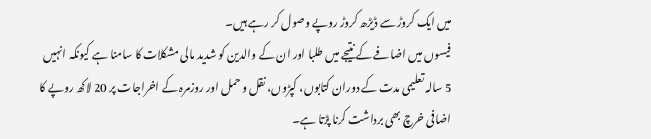میں ایک کروڑ سے ڈیڑھ کروڑ روپے وصول کر رہے ہیں۔
فیسوں میں اضافے کے نتیجے میں طلبا اور ان کے والدین کو شدید مالی مشکلات کا سامنا ہے کیونکہ انہیں 5 سالہ تعلیمی مدت کے دوران کتابوں، کپڑوں، نقل و حمل اور روزمرہ کے اخراجات پر 20 لاکھ روپے کا اضافی خرچ بھی برداشت کرنا پڑتا ہے۔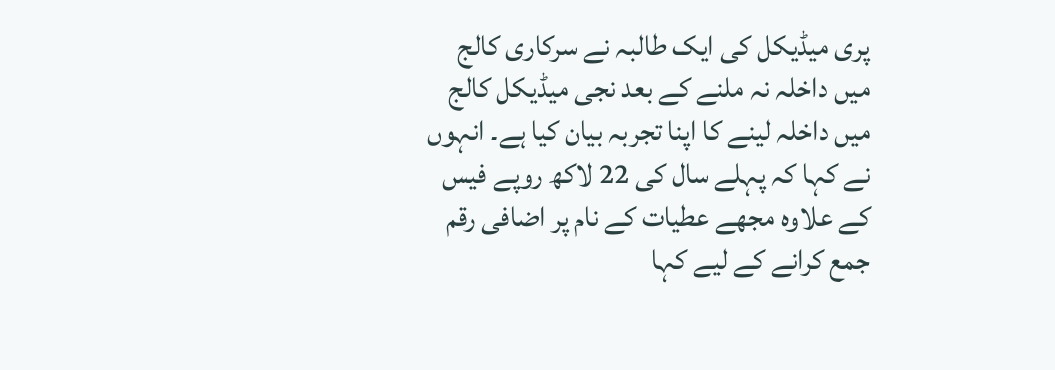پری میڈیکل کی ایک طالبہ نے سرکاری کالج میں داخلہ نہ ملنے کے بعد نجی میڈیکل کالج میں داخلہ لینے کا اپنا تجربہ بیان کیا ہے۔ انہوں نے کہا کہ پہلے سال کی 22 لاکھ روپے فیس کے علاوہ مجھے عطیات کے نام پر اضافی رقم جمع کرانے کے لیے کہا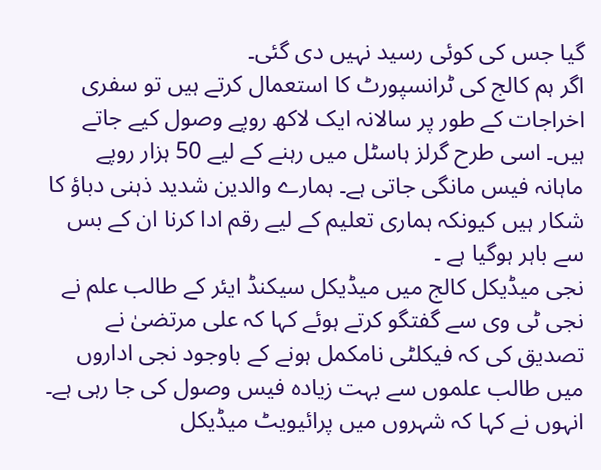گیا جس کی کوئی رسید نہیں دی گئی۔
اگر ہم کالج کی ٹرانسپورٹ کا استعمال کرتے ہیں تو سفری اخراجات کے طور پر سالانہ ایک لاکھ روپے وصول کیے جاتے ہیں۔ اسی طرح گرلز ہاسٹل میں رہنے کے لیے 50 ہزار روپے ماہانہ فیس مانگی جاتی ہے۔ ہمارے والدین شدید ذہنی دباؤ کا شکار ہیں کیونکہ ہماری تعلیم کے لیے رقم ادا کرنا ان کے بس سے باہر ہوگیا ہے ۔
نجی میڈیکل کالج میں میڈیکل سیکنڈ ایئر کے طالب علم نے نجی ٹی وی سے گفتگو کرتے ہوئے کہا کہ علی مرتضیٰ نے تصدیق کی کہ فیکلٹی نامکمل ہونے کے باوجود نجی اداروں میں طالب علموں سے بہت زیادہ فیس وصول کی جا رہی ہے۔
انہوں نے کہا کہ شہروں میں پرائیویٹ میڈیکل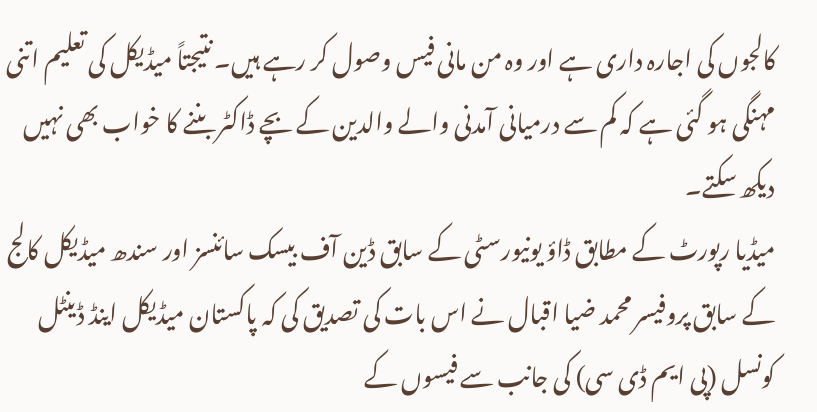کالجوں کی اجارہ داری ہے اور وہ من مانی فیس وصول کر رہے ہیں۔ نتیجتاً میڈیکل کی تعلیم اتنی مہنگی ہو گئی ہے کہ کم سے درمیانی آمدنی والے والدین کے بچے ڈاکٹر بننے کا خواب بھی نہیں دیکھ سکتے۔
میڈیا رپورٹ کے مطابق ڈاؤ یونیورسٹی کے سابق ڈین آف بیسک سائنسز اور سندھ میڈیکل کالج کے سابق پروفیسر محمد ضیا اقبال نے اس بات کی تصدیق کی کہ پاکستان میڈیکل اینڈ ڈینٹل کونسل (پی ایم ڈی سی) کی جانب سے فیسوں کے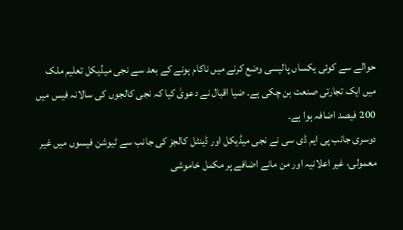حوالے سے کوئی یکساں پالیسی وضع کرنے میں ناکام ہونے کے بعد سے نجی میڈیکل تعلیم ملک میں ایک تجارتی صنعت بن چکی ہے۔ ضیا اقبال نے دعویٰ کیا کہ نجی کالجوں کی سالانہ فیس میں 200 فیصد اضافہ ہوا ہے۔
دوسری جانب پی ایم ڈی سی نے نجی میڈیکل اور ڈینٹل کالجز کی جانب سے ٹیوشن فیسوں میں غیر معمولی، غیر اعلانیہ اور من مانے اضافے پر مکمل خاموشی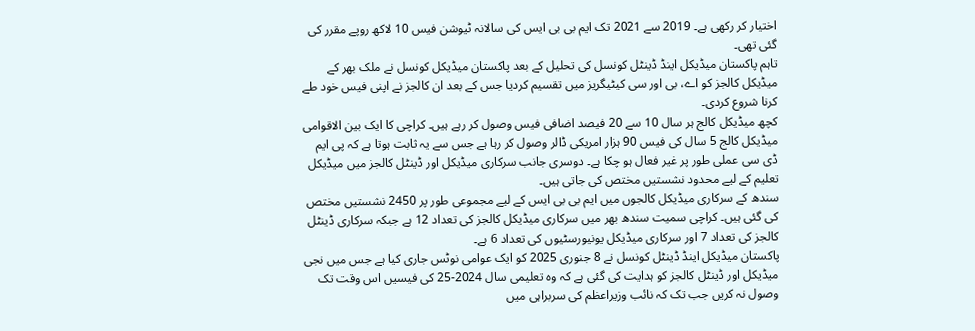اختیار کر رکھی ہے۔ 2019 سے 2021 تک ایم بی بی ایس کی سالانہ ٹیوشن فیس 10 لاکھ روپے مقرر کی گئی تھی۔
تاہم پاکستان میڈیکل اینڈ ڈینٹل کونسل کی تحلیل کے بعد پاکستان میڈیکل کونسل نے ملک بھر کے میڈیکل کالجز کو اے، بی اور سی کیٹیگریز میں تقسیم کردیا جس کے بعد ان کالجز نے اپنی فیس خود طے کرنا شروع کردی۔
کچھ میڈیکل کالج ہر سال 10 سے 20 فیصد اضافی فیس وصول کر رہے ہیں۔ کراچی کا ایک بین الاقوامی میڈیکل کالج 5 سال کی فیس 90 ہزار امریکی ڈالر وصول کر رہا ہے جس سے یہ ثابت ہوتا ہے کہ پی ایم ڈی سی عملی طور پر غیر فعال ہو چکا ہے۔ دوسری جانب سرکاری میڈیکل اور ڈینٹل کالجز میں میڈیکل تعلیم کے لیے محدود نشستیں مختص کی جاتی ہیں۔
سندھ کے سرکاری میڈیکل کالجوں میں ایم بی بی ایس کے لیے مجموعی طور پر 2450 نشستیں مختص کی گئی ہیں۔ کراچی سمیت سندھ بھر میں سرکاری میڈیکل کالجز کی تعداد 12 ہے جبکہ سرکاری ڈینٹل کالجز کی تعداد 7 اور سرکاری میڈیکل یونیورسٹیوں کی تعداد 6 ہے۔
پاکستان میڈیکل اینڈ ڈینٹل کونسل نے 8 جنوری 2025 کو ایک عوامی نوٹس جاری کیا ہے جس میں نجی میڈیکل اور ڈینٹل کالجز کو ہدایت کی گئی ہے کہ وہ تعلیمی سال 2024-25 کی فیسیں اس وقت تک وصول نہ کریں جب تک کہ نائب وزیراعظم کی سربراہی میں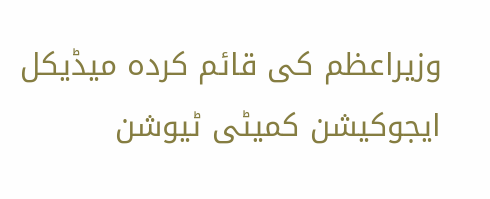وزیراعظم کی قائم کردہ میڈیکل ایجوکیشن کمیٹی ٹیوشن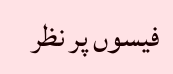فیسوں پر نظر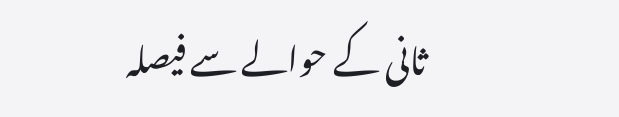ثانی کے حوالے سے فیصلہ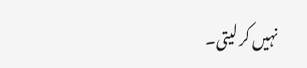نہیں کر لیتی۔